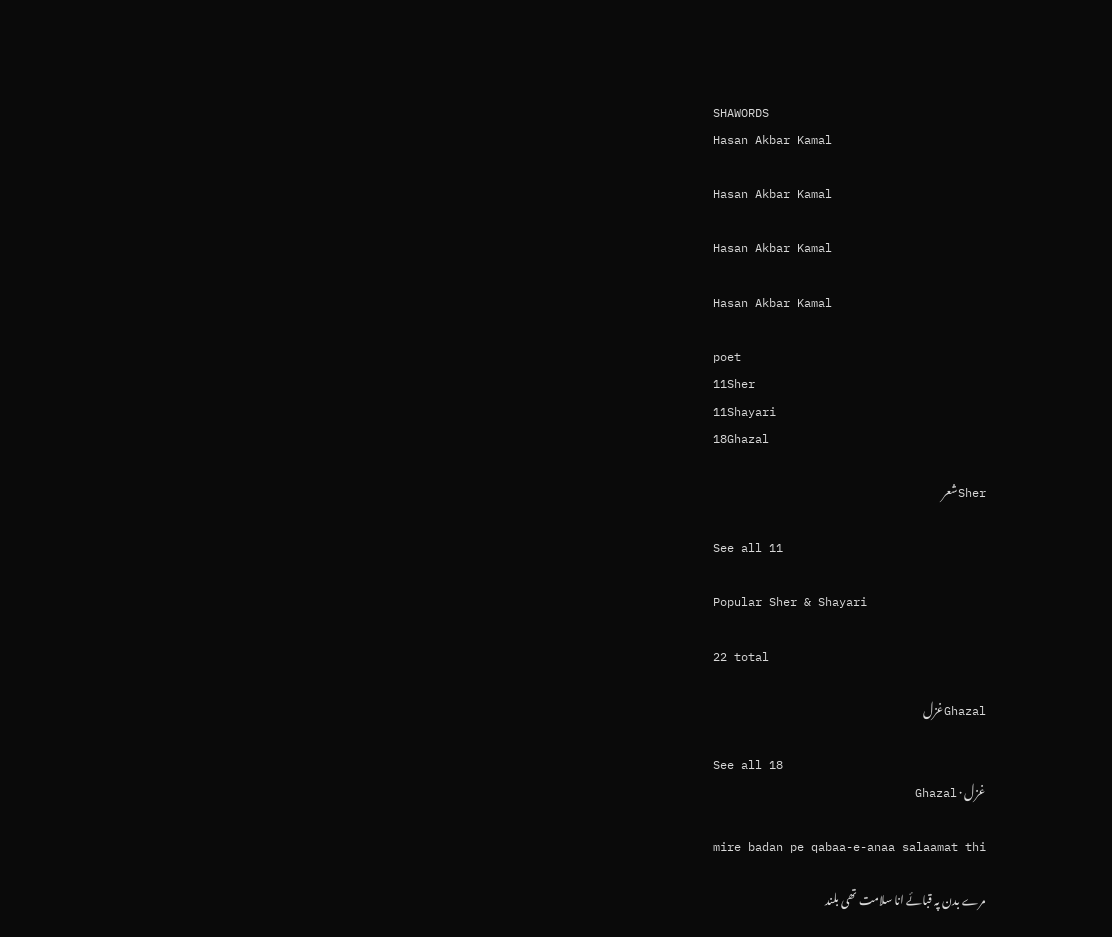SHAWORDS
Hasan Akbar Kamal

Hasan Akbar Kamal

Hasan Akbar Kamal

Hasan Akbar Kamal

poet
11Sher
11Shayari
18Ghazal

Sherشعر

See all 11

Popular Sher & Shayari

22 total

Ghazalغزل

See all 18
غزل · Ghazal

mire badan pe qabaa-e-anaa salaamat thi

مرے بدن پہ قبائے انا سلامت تھی بلند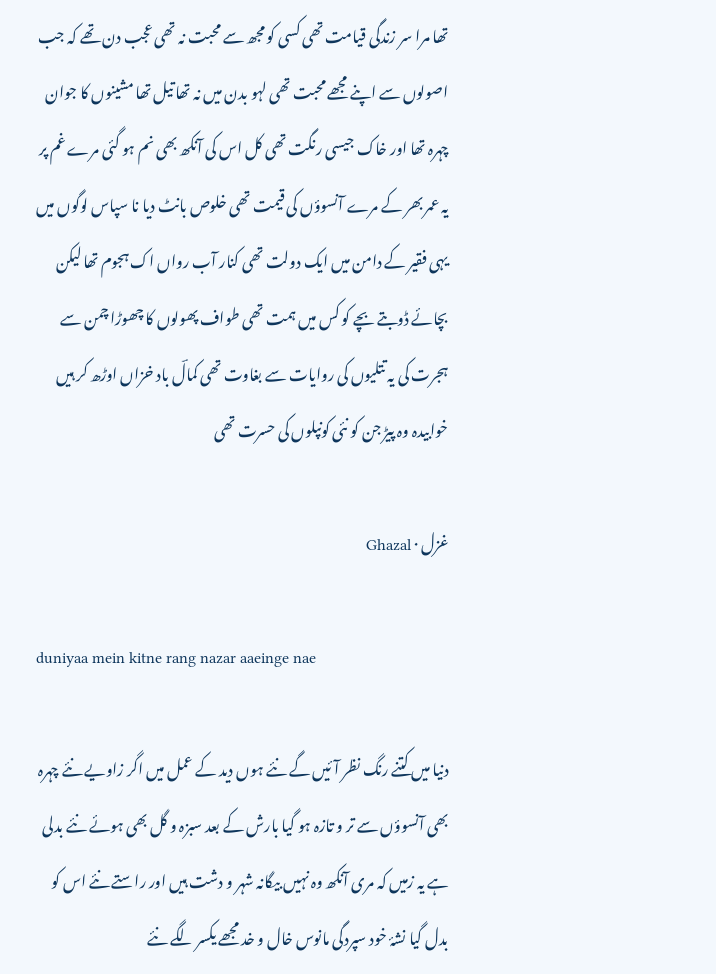تھا مرا سر زندگی قیامت تھی کسی کو مجھ سے محبت نہ تھی عجب دن تھے کہ جب اصولوں سے اپنے مجھے محبت تھی لہو بدن میں نہ تھا تیل تھا مشینوں کا جوان چہرہ تھا اور خاک جیسی رنگت تھی کل اس کی آنکھ بھی نم ہو گئی مرے غم پر یہ عمر بھر کے مرے آنسوؤں کی قیمت تھی خلوص بانٹ دیا نا سپاس لوگوں میں یہی فقیر کے دامن میں ایک دولت تھی کنار آب رواں اک ہجوم تھا لیکن بچائے ڈوبتے بچے کو کس میں ہمت تھی طواف پھولوں کا چھوڑا چمن سے ہجرت کی یہ تتلیوں کی روایات سے بغاوت تھی کمالؔ باد خزاں اوڑھ کر ہیں خوابیدہ وہ پیڑ جن کو نئی کونپلوں کی حسرت تھی

غزل · Ghazal

duniyaa mein kitne rang nazar aaeinge nae

دنیا میں کتنے رنگ نظر آئیں گے نئے ہوں دید کے عمل میں اگر زاویے نئے چہرہ بھی آنسوؤں سے تر و تازہ ہو گیا بارش کے بعد سبزہ و گل بھی ہوئے نئے بدلی ہے یہ زمیں کہ مری آنکھ وہ نہیں بیگانہ شہر و دشت ہیں اور راستے نئے اس کو بدل گیا نشۂ خود سپردگی مانوس خال و خد مجھے یکسر لگے نئے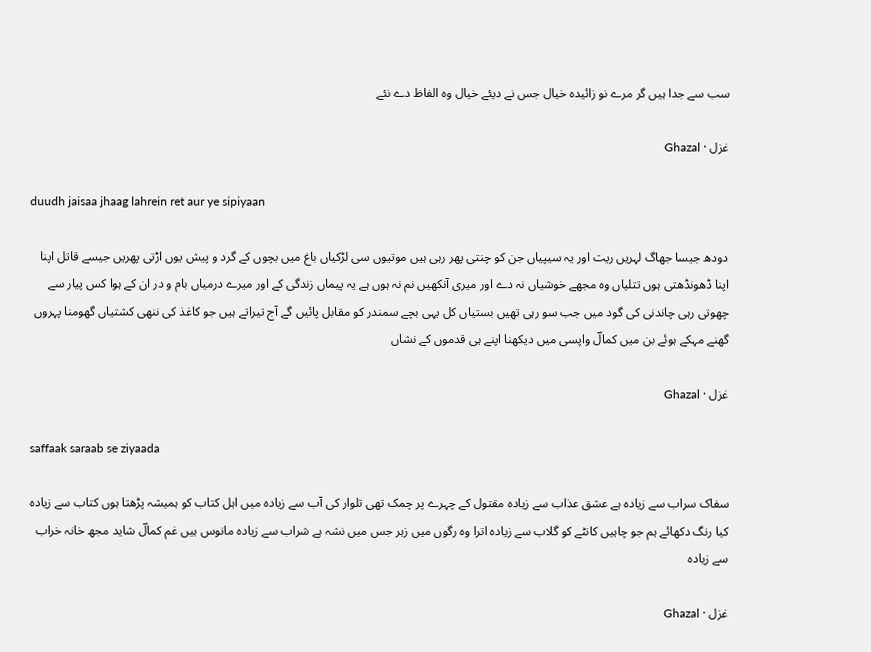سب سے جدا ہیں گر مرے نو زائیدہ خیال جس نے دیئے خیال وہ الفاظ دے نئے

غزل · Ghazal

duudh jaisaa jhaag lahrein ret aur ye sipiyaan

دودھ جیسا جھاگ لہریں ریت اور یہ سیپیاں جن کو چنتی پھر رہی ہیں موتیوں سی لڑکیاں باغ میں بچوں کے گرد و پیش یوں اڑتی پھریں جیسے قاتل اپنا اپنا ڈھونڈھتی ہوں تتلیاں وہ مجھے خوشیاں نہ دے اور میری آنکھیں نم نہ ہوں ہے یہ پیماں زندگی کے اور میرے درمیاں بام و در ان کے ہوا کس پیار سے چھوتی رہی چاندنی کی گود میں جب سو رہی تھیں بستیاں کل یہی بچے سمندر کو مقابل پائیں گے آج تیراتے ہیں جو کاغذ کی ننھی کشتیاں گھومنا پہروں گھنے مہکے ہوئے بن میں کمالؔ واپسی میں دیکھنا اپنے ہی قدموں کے نشاں

غزل · Ghazal

saffaak saraab se ziyaada

سفاک سراب سے زیادہ ہے عشق عذاب سے زیادہ مقتول کے چہرے پر چمک تھی تلوار کی آب سے زیادہ میں اہل کتاب کو ہمیشہ پڑھتا ہوں کتاب سے زیادہ کیا رنگ دکھائے ہم جو چاہیں کانٹے کو گلاب سے زیادہ اترا وہ رگوں میں زہر جس میں نشہ ہے شراب سے زیادہ مانوس ہیں غم کمالؔ شاید مجھ خانہ خراب سے زیادہ

غزل · Ghazal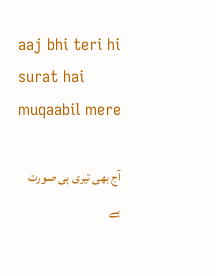aaj bhi teri hi surat hai muqaabil mere

آج بھی تیری ہی صورت ہے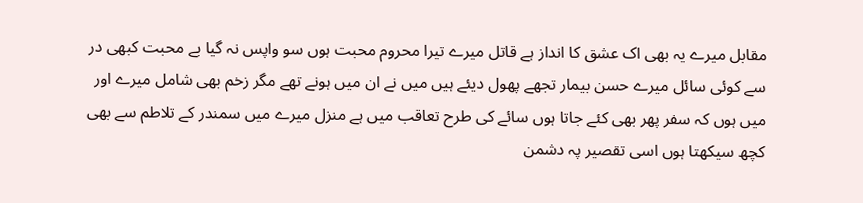مقابل میرے یہ بھی اک عشق کا انداز ہے قاتل میرے تیرا محروم محبت ہوں سو واپس نہ گیا بے محبت کبھی در سے کوئی سائل میرے حسن بیمار تجھے پھول دیئے ہیں میں نے ان میں ہونے تھے مگر زخم بھی شامل میرے اور میں ہوں کہ سفر پھر بھی کئے جاتا ہوں سائے کی طرح تعاقب میں ہے منزل میرے میں سمندر کے تلاطم سے بھی کچھ سیکھتا ہوں اسی تقصیر پہ دشمن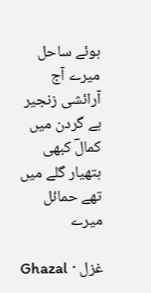ہوئے ساحل میرے آج آرائشی زنجیر ہے گردن میں کمالؔ کبھی ہتھیار گلے میں تھے حمائل میرے

غزل · Ghazal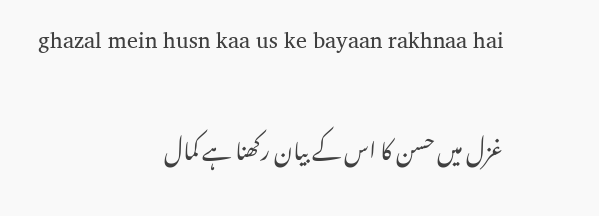ghazal mein husn kaa us ke bayaan rakhnaa hai

غزل میں حسن کا اس کے بیان رکھنا ہے کمال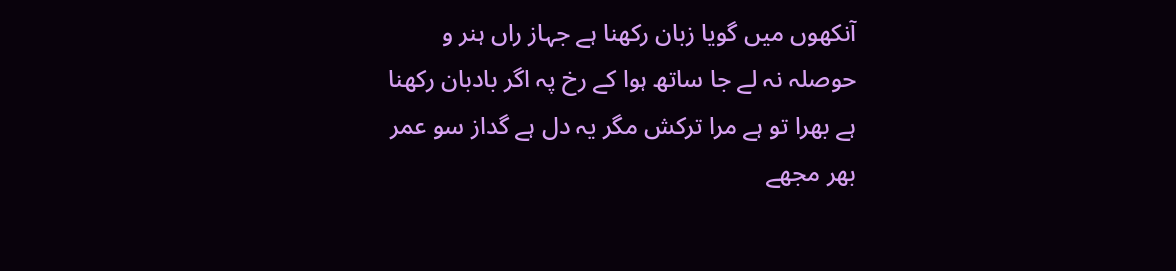آنکھوں میں گویا زبان رکھنا ہے جہاز راں ہنر و حوصلہ نہ لے جا ساتھ ہوا کے رخ پہ اگر بادبان رکھنا ہے بھرا تو ہے مرا ترکش مگر یہ دل ہے گداز سو عمر بھر مجھے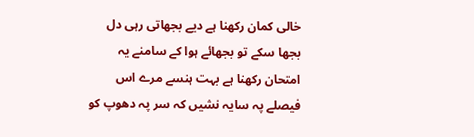خالی کمان رکھنا ہے دیے بجھاتی رہی دل بجھا سکے تو بجھائے ہوا کے سامنے یہ امتحان رکھنا ہے بہت ہنسے مرے اس فیصلے پہ سایہ نشیں کہ سر پہ دھوپ کو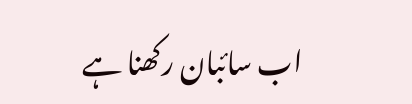اب سائبان رکھنا ہے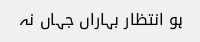ہو انتظار بہاراں جہاں نہ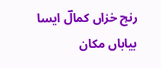رنج خزاں کمالؔ ایسا بیاباں مکان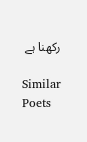رکھنا ہے

Similar Poets